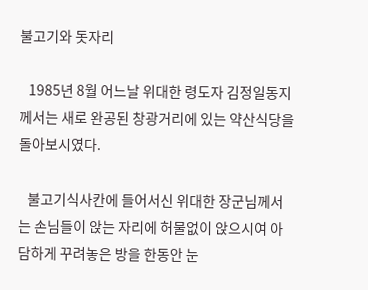불고기와 돗자리

   1985년 8월 어느날 위대한 령도자 김정일동지께서는 새로 완공된 창광거리에 있는 약산식당을 돌아보시였다.

   불고기식사칸에 들어서신 위대한 장군님께서는 손님들이 앉는 자리에 허물없이 앉으시여 아담하게 꾸려놓은 방을 한동안 눈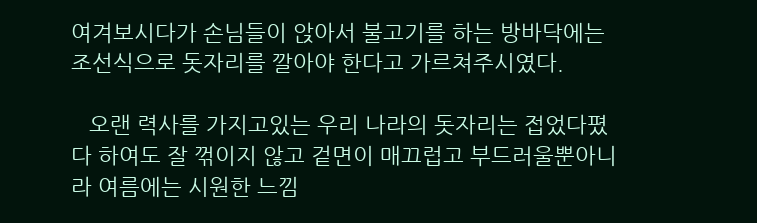여겨보시다가 손님들이 앉아서 불고기를 하는 방바닥에는 조선식으로 돗자리를 깔아야 한다고 가르쳐주시였다.

   오랜 력사를 가지고있는 우리 나라의 돗자리는 접었다폈다 하여도 잘 꺾이지 않고 겉면이 매끄럽고 부드러울뿐아니라 여름에는 시원한 느낌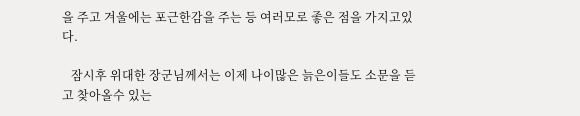을 주고 겨울에는 포근한감을 주는 등 여러모로 좋은 점을 가지고있다.

   잠시후 위대한 장군님께서는 이제 나이많은 늙은이들도 소문을 듣고 찾아올수 있는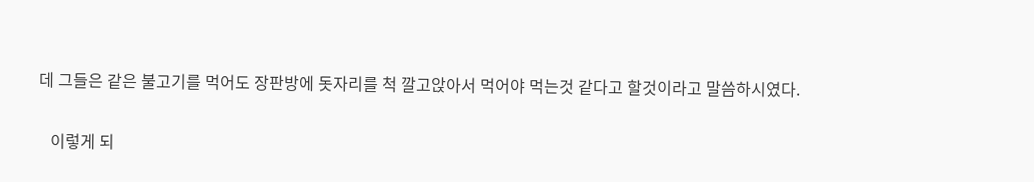데 그들은 같은 불고기를 먹어도 장판방에 돗자리를 척 깔고앉아서 먹어야 먹는것 같다고 할것이라고 말씀하시였다.

   이렇게 되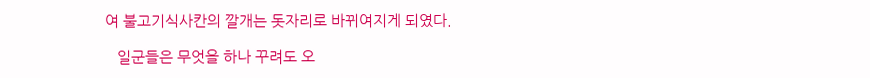여 불고기식사칸의 깔개는 돗자리로 바뀌여지게 되였다.

   일군들은 무엇을 하나 꾸려도 오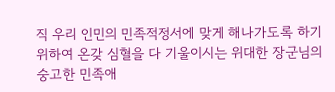직 우리 인민의 민족적정서에 맞게 해나가도록 하기 위하여 온갖 심혈을 다 기울이시는 위대한 장군님의 숭고한 민족애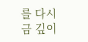를 다시금 깊이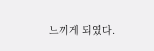느끼게 되였다.